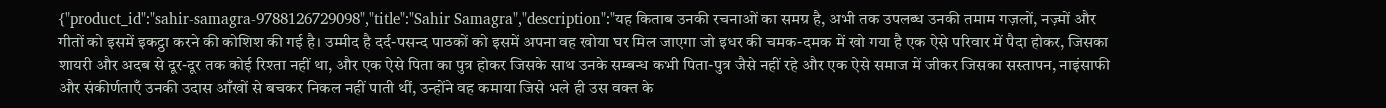{"product_id":"sahir-samagra-9788126729098","title":"Sahir Samagra","description":"यह किताब उनकी रचनाओं का समग्र है, अभी तक उपलब्ध उनकी तमाम गज़लों, नज़्मों और गीतों को इसमें इकट्ठा करने की कोशिश की गई है। उम्मीद है दर्द-पसन्द पाठकों को इसमें अपना वह खोया घर मिल जाएगा जो इधर की चमक-दमक में खो गया है एक ऐसे परिवार में पैदा होकर, जिसका शायरी और अदब से दूर-दूर तक कोई रिश्ता नहीं था, और एक ऐसे पिता का पुत्र होकर जिसके साथ उनके सम्बन्ध कभी पिता-पुत्र जैसे नहीं रहे और एक ऐसे समाज में जीकर जिसका सस्तापन, नाइंसाफी और संकीर्णताएँ उनकी उदास आँखों से बचकर निकल नहीं पाती थीं, उन्होंने वह कमाया जिसे भले ही उस वक्त के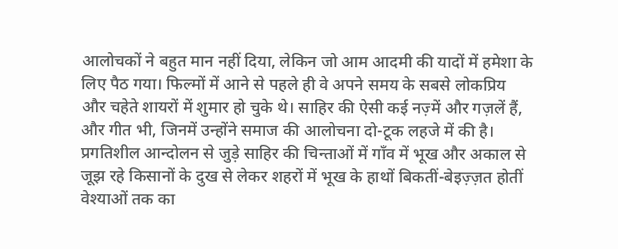आलोचकों ने बहुत मान नहीं दिया, लेकिन जो आम आदमी की यादों में हमेशा के लिए पैठ गया। फिल्मों में आने से पहले ही वे अपने समय के सबसे लोकप्रिय और चहेते शायरों में शुमार हो चुके थे। साहिर की ऐसी कई नज़्में और गज़लें हैं, और गीत भी, जिनमें उन्होंने समाज की आलोचना दो-टूक लहजे में की है। प्रगतिशील आन्दोलन से जुड़े साहिर की चिन्ताओं में गाँव में भूख और अकाल से जूझ रहे किसानों के दुख से लेकर शहरों में भूख के हाथों बिकतीं-बेइज़्ज़त होतीं वेश्याओं तक का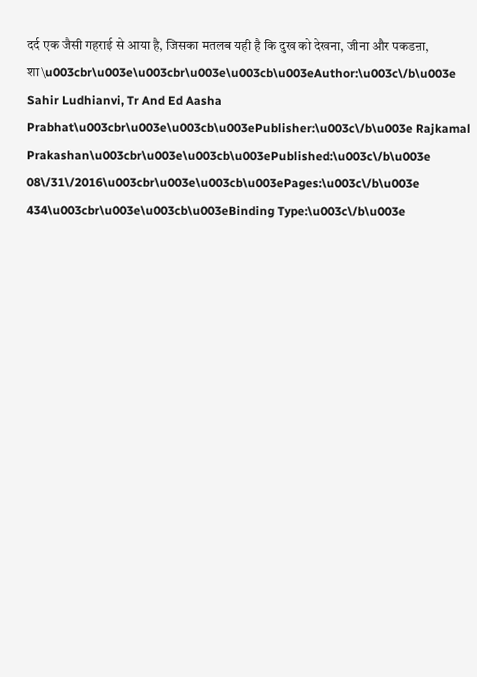दर्द एक जैसी गहराई से आया है, जिसका मतलब यही है कि दुख को देखना, जीना और पकडऩा, शा\u003cbr\u003e\u003cbr\u003e\u003cb\u003eAuthor:\u003c\/b\u003e Sahir Ludhianvi, Tr And Ed Aasha Prabhat\u003cbr\u003e\u003cb\u003ePublisher:\u003c\/b\u003e Rajkamal Prakashan\u003cbr\u003e\u003cb\u003ePublished:\u003c\/b\u003e 08\/31\/2016\u003cbr\u003e\u003cb\u003ePages:\u003c\/b\u003e 434\u003cbr\u003e\u003cb\u003eBinding Type:\u003c\/b\u003e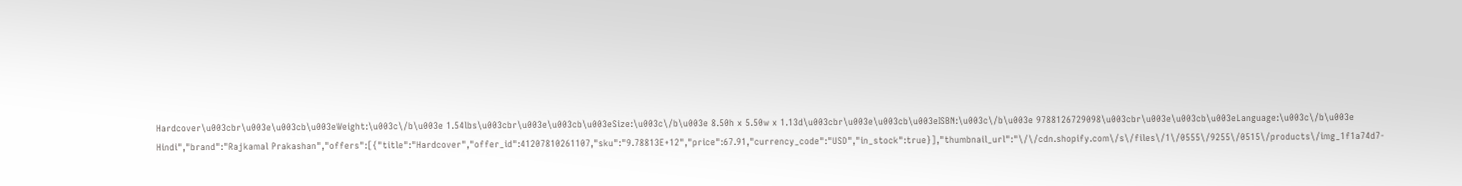Hardcover\u003cbr\u003e\u003cb\u003eWeight:\u003c\/b\u003e 1.54lbs\u003cbr\u003e\u003cb\u003eSize:\u003c\/b\u003e 8.50h x 5.50w x 1.13d\u003cbr\u003e\u003cb\u003eISBN:\u003c\/b\u003e 9788126729098\u003cbr\u003e\u003cb\u003eLanguage:\u003c\/b\u003e Hindi","brand":"Rajkamal Prakashan","offers":[{"title":"Hardcover","offer_id":41207810261107,"sku":"9.78813E+12","price":67.91,"currency_code":"USD","in_stock":true}],"thumbnail_url":"\/\/cdn.shopify.com\/s\/files\/1\/0555\/9255\/0515\/products\/img_1f1a74d7-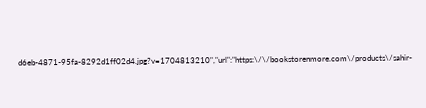d6eb-4871-95fa-8292d1ff02d4.jpg?v=1704813210","url":"https:\/\/bookstorenmore.com\/products\/sahir-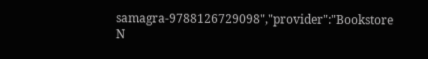samagra-9788126729098","provider":"Bookstore N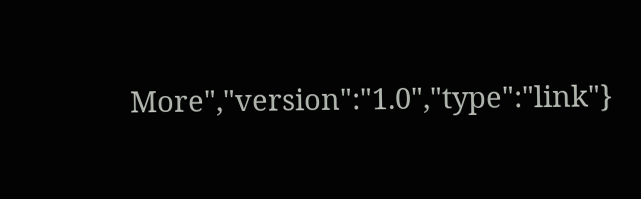More","version":"1.0","type":"link"}